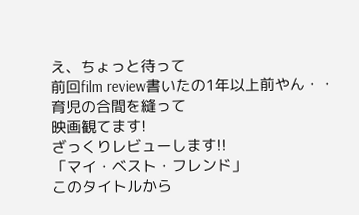え、ちょっと待って
前回film review書いたの1年以上前やん・・
育児の合間を縫って
映画観てます!
ざっくりレビューします!!
「マイ・ベスト・フレンド」
このタイトルから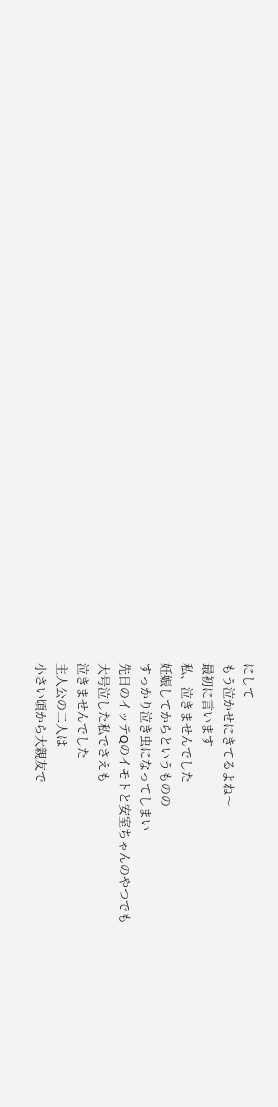にして
もう泣かせにきてるよね〜
最初に言います
私、泣きませんでした
妊娠してからというものの
すっかり泣き虫になってしまい
先日のイッテQのイモトと安室ちゃんのやつでも
大号泣した私でさえも
泣きませんでした
主人公の二人は
小さい頃から大親友で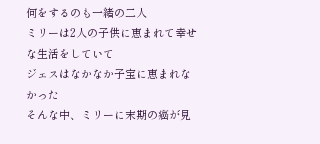何をするのも一緒の二人
ミリーは2人の子供に恵まれて幸せな生活をしていて
ジェスはなかなか子宝に恵まれなかった
そんな中、ミリーに末期の癌が見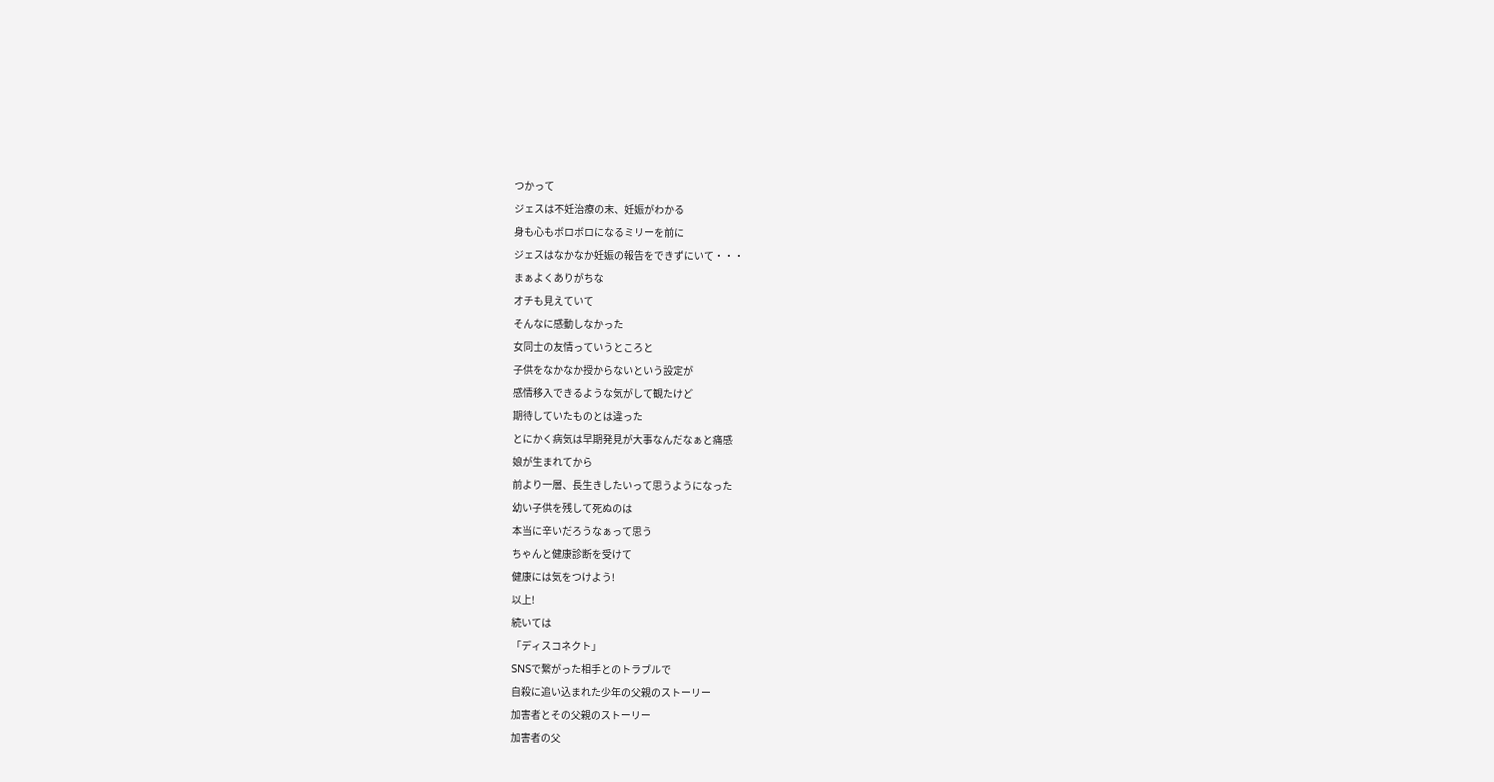つかって
ジェスは不妊治療の末、妊娠がわかる
身も心もボロボロになるミリーを前に
ジェスはなかなか妊娠の報告をできずにいて・・・
まぁよくありがちな
オチも見えていて
そんなに感動しなかった
女同士の友情っていうところと
子供をなかなか授からないという設定が
感情移入できるような気がして観たけど
期待していたものとは違った
とにかく病気は早期発見が大事なんだなぁと痛感
娘が生まれてから
前より一層、長生きしたいって思うようになった
幼い子供を残して死ぬのは
本当に辛いだろうなぁって思う
ちゃんと健康診断を受けて
健康には気をつけよう!
以上!
続いては
「ディスコネクト」
SNSで繋がった相手とのトラブルで
自殺に追い込まれた少年の父親のストーリー
加害者とその父親のストーリー
加害者の父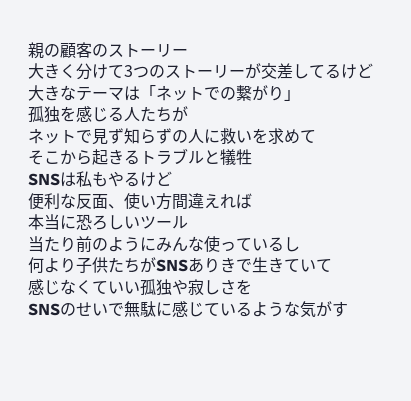親の顧客のストーリー
大きく分けて3つのストーリーが交差してるけど
大きなテーマは「ネットでの繋がり」
孤独を感じる人たちが
ネットで見ず知らずの人に救いを求めて
そこから起きるトラブルと犠牲
SNSは私もやるけど
便利な反面、使い方間違えれば
本当に恐ろしいツール
当たり前のようにみんな使っているし
何より子供たちがSNSありきで生きていて
感じなくていい孤独や寂しさを
SNSのせいで無駄に感じているような気がす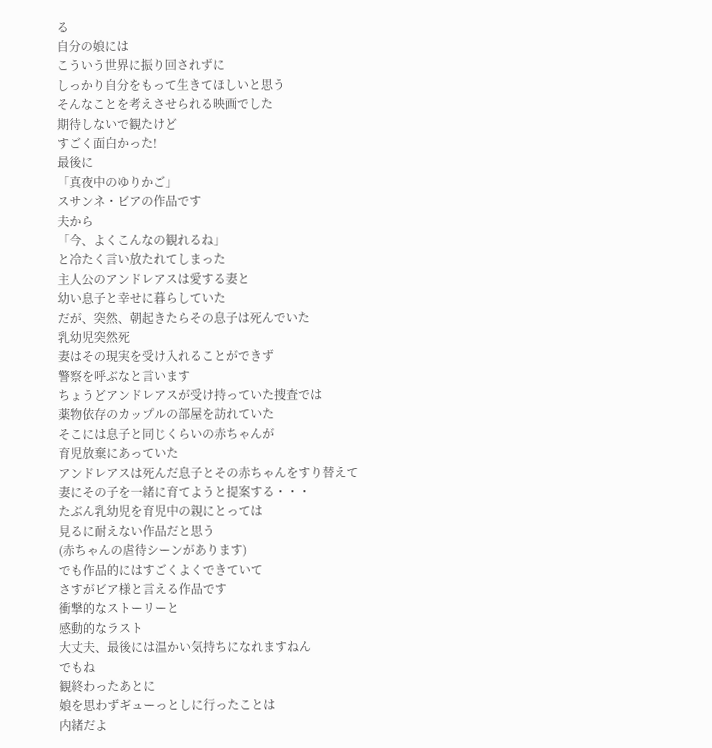る
自分の娘には
こういう世界に振り回されずに
しっかり自分をもって生きてほしいと思う
そんなことを考えさせられる映画でした
期待しないで観たけど
すごく面白かった!
最後に
「真夜中のゆりかご」
スサンネ・ビアの作品です
夫から
「今、よくこんなの観れるね」
と冷たく言い放たれてしまった
主人公のアンドレアスは愛する妻と
幼い息子と幸せに暮らしていた
だが、突然、朝起きたらその息子は死んでいた
乳幼児突然死
妻はその現実を受け入れることができず
警察を呼ぶなと言います
ちょうどアンドレアスが受け持っていた捜査では
薬物依存のカップルの部屋を訪れていた
そこには息子と同じくらいの赤ちゃんが
育児放棄にあっていた
アンドレアスは死んだ息子とその赤ちゃんをすり替えて
妻にその子を一緒に育てようと提案する・・・
たぶん乳幼児を育児中の親にとっては
見るに耐えない作品だと思う
(赤ちゃんの虐待シーンがあります)
でも作品的にはすごくよくできていて
さすがビア様と言える作品です
衝撃的なストーリーと
感動的なラスト
大丈夫、最後には温かい気持ちになれますねん
でもね
観終わったあとに
娘を思わずギューっとしに行ったことは
内緒だよ